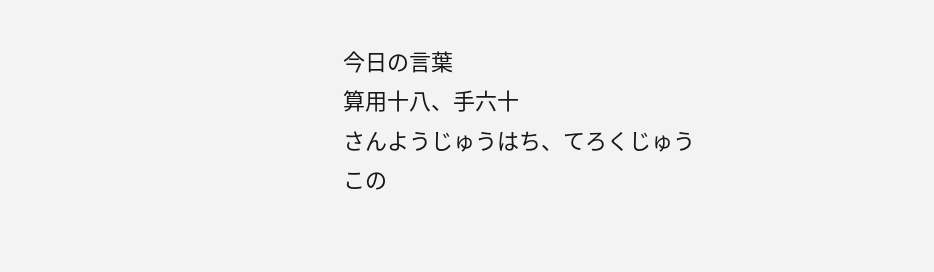今日の言葉
算用十八、手六十
さんようじゅうはち、てろくじゅう
この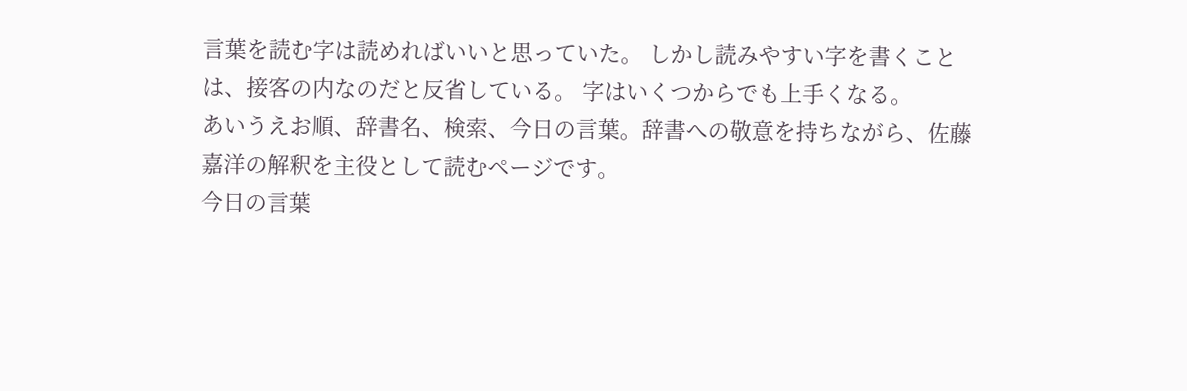言葉を読む字は読めればいいと思っていた。 しかし読みやすい字を書くことは、接客の内なのだと反省している。 字はいくつからでも上手くなる。
あいうえお順、辞書名、検索、今日の言葉。辞書への敬意を持ちながら、佐藤嘉洋の解釈を主役として読むページです。
今日の言葉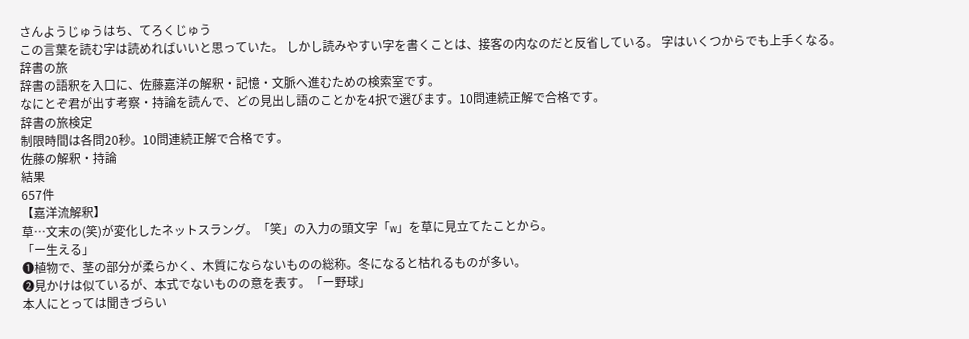さんようじゅうはち、てろくじゅう
この言葉を読む字は読めればいいと思っていた。 しかし読みやすい字を書くことは、接客の内なのだと反省している。 字はいくつからでも上手くなる。
辞書の旅
辞書の語釈を入口に、佐藤嘉洋の解釈・記憶・文脈へ進むための検索室です。
なにとぞ君が出す考察・持論を読んで、どの見出し語のことかを4択で選びます。10問連続正解で合格です。
辞書の旅検定
制限時間は各問20秒。10問連続正解で合格です。
佐藤の解釈・持論
結果
657件
【嘉洋流解釈】
草…文末の(笑)が変化したネットスラング。「笑」の入力の頭文字「w」を草に見立てたことから。
「ー生える」
❶植物で、茎の部分が柔らかく、木質にならないものの総称。冬になると枯れるものが多い。
❷見かけは似ているが、本式でないものの意を表す。「ー野球」
本人にとっては聞きづらい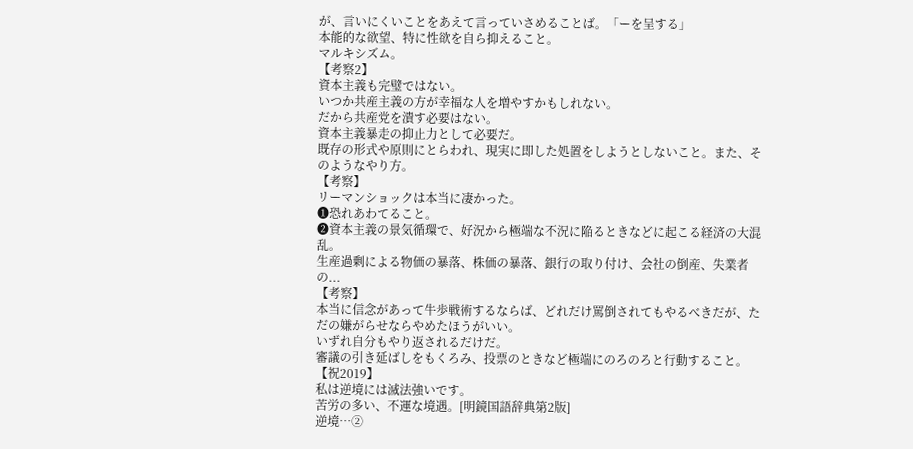が、言いにくいことをあえて言っていさめることば。「ーを呈する」
本能的な欲望、特に性欲を自ら抑えること。
マルキシズム。
【考察2】
資本主義も完璧ではない。
いつか共産主義の方が幸福な人を増やすかもしれない。
だから共産党を潰す必要はない。
資本主義暴走の抑止力として必要だ。
既存の形式や原則にとらわれ、現実に即した処置をしようとしないこと。また、そのようなやり方。
【考察】
リーマンショックは本当に凄かった。
❶恐れあわてること。
❷資本主義の景気循環で、好況から極端な不況に陥るときなどに起こる経済の大混乱。
生産過剰による物価の暴落、株価の暴落、銀行の取り付け、会社の倒産、失業者の...
【考察】
本当に信念があって牛歩戦術するならば、どれだけ罵倒されてもやるべきだが、ただの嫌がらせならやめたほうがいい。
いずれ自分もやり返されるだけだ。
審議の引き延ばしをもくろみ、投票のときなど極端にのろのろと行動すること。
【祝2019】
私は逆境には滅法強いです。
苦労の多い、不運な境遇。[明鏡国語辞典第2版]
逆境…②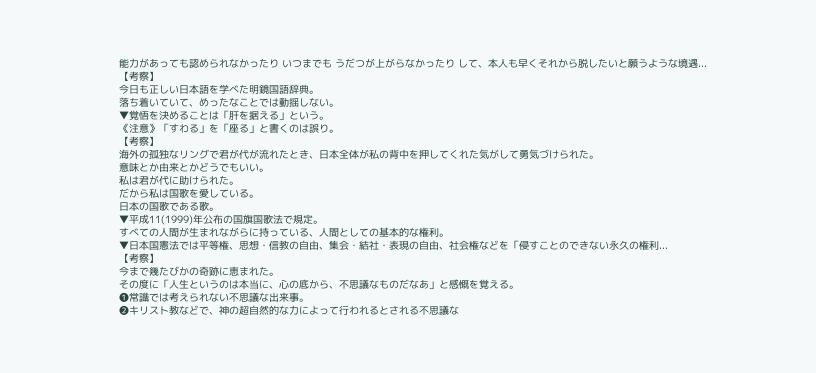能力があっても認められなかったり いつまでも うだつが上がらなかったり して、本人も早くそれから脱したいと願うような境遇...
【考察】
今日も正しい日本語を学べた明鏡国語辞典。
落ち着いていて、めったなことでは動揺しない。
▼覚悟を決めることは「肝を据える」という。
《注意》「すわる」を「座る」と書くのは誤り。
【考察】
海外の孤独なリングで君が代が流れたとき、日本全体が私の背中を押してくれた気がして勇気づけられた。
意味とか由来とかどうでもいい。
私は君が代に助けられた。
だから私は国歌を愛している。
日本の国歌である歌。
▼平成11(1999)年公布の国旗国歌法で規定。
すべての人間が生まれながらに持っている、人間としての基本的な権利。
▼日本国憲法では平等権、思想・信教の自由、集会・結社・表現の自由、社会権などを「侵すことのできない永久の権利...
【考察】
今まで幾たびかの奇跡に恵まれた。
その度に「人生というのは本当に、心の底から、不思議なものだなあ」と感慨を覚える。
❶常識では考えられない不思議な出来事。
❷キリスト教などで、神の超自然的な力によって行われるとされる不思議な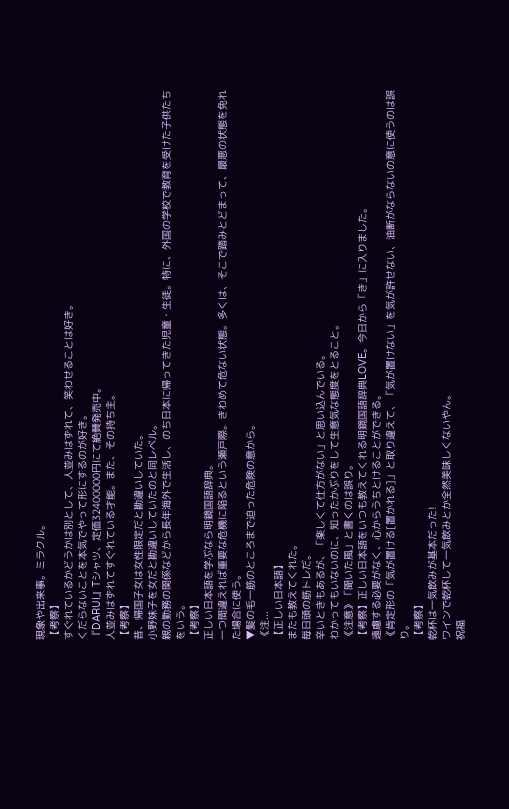現象や出来事。ミラクル。
【考察】
すぐれているかどうかは別として、人並みはずれて、笑わせることは好き。
くだらないことを本気でやって形にするのが好き。
『DARUI』Tシャツ、定価32400000円にて絶賛発売中。
人並みはずれてすぐれている才能。また、その持ち主。
【考察】
昔、帰国子女は女性限定だと勘違いしていた。
小野妹子を女だと勘違いしていたのと同レベル。
親の勤務の関係などから長年海外で生活し、のち日本に帰ってきた児童・生徒。特に、外国の学校で教育を受けた子供たちをいう。
【考察】
正しい日本語を学ぶなら明鏡国語辞典。
一つ間違えれば重要な危機に陥るという瀬戸際。きわめて危ない状態。多くは、そこで踏みとどまって、最悪の状態を免れた場合に使う。
▼髪の毛一筋のところまで迫った危険の意から。
《注...
【正しい日本語】
またも教えてくれた。
毎日頭の筋トレだ。
辛いときもあるが、「楽しくて仕方がない」と思い込んでいる。
わかってもいないのに、知ったかぶりをして生意気な態度をとること。
《注意》「聞いた風」と書くのは誤り。
【考察】正しい日本語をいつも教えてくれる明鏡国語辞典LOVE。今日から「き」に入りました。
遠慮する必要がなく、心からうちとけることができる。
《肯定形の「気が置ける[置かれる]」と取り違えて、「気が置けない」を気が許せない、油断がならないの意に使うのは誤り。
【考察】
乾杯は一気飲みが基本だった!
ワインで乾杯して一気飲みとか全然美味しくないやん。
祝福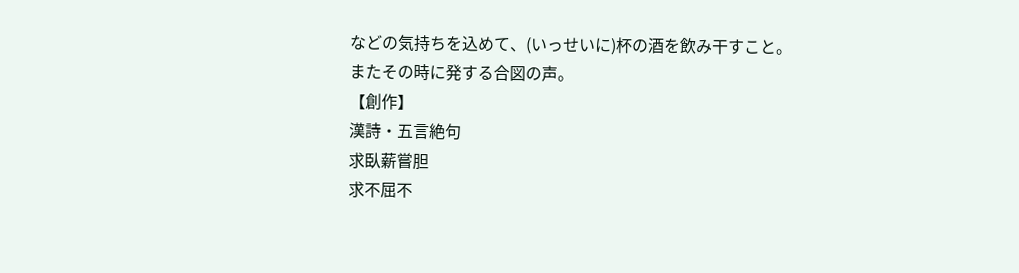などの気持ちを込めて、(いっせいに)杯の酒を飲み干すこと。
またその時に発する合図の声。
【創作】
漢詩・五言絶句
求臥薪嘗胆
求不屈不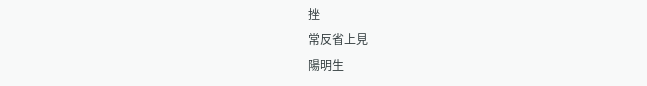挫
常反省上見
陽明生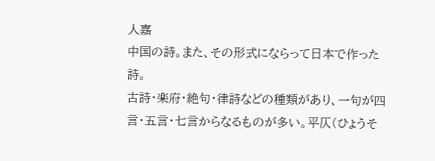人嘉
中国の詩。また、その形式にならって日本で作った詩。
古詩・楽府・絶句・律詩などの種類があり、一句が四言・五言・七言からなるものが多い。平仄(ひょうそ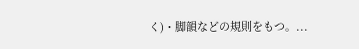く)・脚韻などの規則をもつ。...